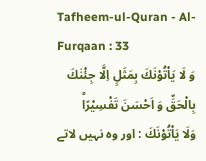Tafheem-ul-Quran - Al-Furqaan : 33
وَ لَا یَاْتُوْنَكَ بِمَثَلٍ اِلَّا جِئْنٰكَ بِالْحَقِّ وَ اَحْسَنَ تَفْسِیْرًاؕ
وَلَا يَاْتُوْنَكَ : اور وہ نہیں لاتے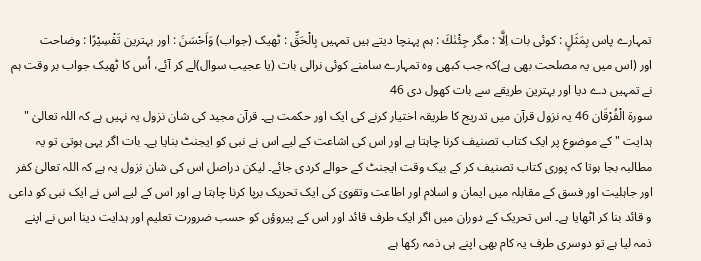تمہارے پاس بِمَثَلٍ : کوئی بات اِلَّا : مگر جِئْنٰكَ : ہم پہنچا دیتے ہیں تمہیں بِالْحَقِّ : ٹھیک (جواب) وَاَحْسَنَ : اور بہترین تَفْسِيْرًا : وضاحت
اور (اس میں یہ مصلحت بھی ہے)کہ جب کبھی وہ تمہارے سامنے کوئی نرالی بات (یا عجیب سوال)لے کر آئے، اُس کا ٹھیک جواب بر وقت ہم نے تمہیں دے دیا اور بہترین طریقے سے بات کھول دی 46
سورة الْفُرْقَان 46 یہ نزول قرآن میں تدریج کا طریقہ اختیار کرنے کی ایک اور حکمت ہے۔ قرآن مجید کی شان نزول یہ نہیں ہے کہ اللہ تعالیٰ " ہدایت " کے موضوع پر ایک کتاب تصنیف کرنا چاہتا ہے اور اس کی اشاعت کے لیے اس نے نبی کو ایجنٹ بنایا ہے۔ بات اگر یہی ہوتی تو یہ مطالبہ بجا ہوتا کہ پوری کتاب تصنیف کر کے بیک وقت ایجنٹ کے حوالے کردی جائے۔ لیکن دراصل اس کی شان نزول یہ ہے کہ اللہ تعالیٰ کفر اور جاہلیت اور فسق کے مقابلہ میں ایمان و اسلام اور اطاعت وتقویٰ کی ایک تحریک برپا کرنا چاہتا ہے اور اس کے لیے اس نے ایک نبی کو داعی و قائد بنا کر اٹھایا ہے۔ اس تحریک کے دوران میں اگر ایک طرف قائد اور اس کے پیروؤں کو حسب ضرورت تعلیم اور ہدایت دینا اس نے اپنے ذمہ لیا ہے تو دوسری طرف یہ کام بھی اپنے ہی ذمہ رکھا ہے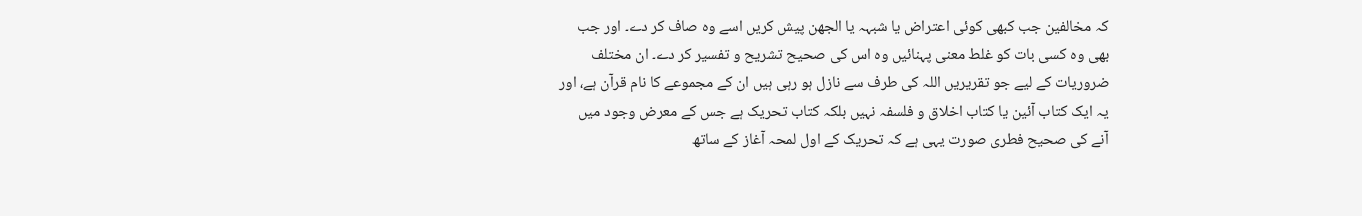کہ مخالفین جب کبھی کوئی اعتراض یا شبہہ یا الجھن پیش کریں اسے وہ صاف کر دے۔ اور جب بھی وہ کسی بات کو غلط معنی پہنائیں وہ اس کی صحیح تشریح و تفسیر کر دے۔ ان مختلف ضروریات کے لیے جو تقریریں اللہ کی طرف سے نازل ہو رہی ہیں ان کے مجموعے کا نام قرآن ہے، اور یہ ایک کتاب آئین یا کتاب اخلاق و فلسفہ نہیں بلکہ کتاب تحریک ہے جس کے معرض وجود میں آنے کی صحیح فطری صورت یہی ہے کہ تحریک کے اول لمحہ آغاز کے ساتھ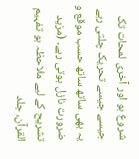شروع ہو اور آخری لمحات تک جیسے جیسے تحریک چلتی رہے یہ بھی ساتھ ساتھ حسب موقع و ضرورت نازل ہوتی رہے۔ (مزید تشریح کے لیے ملاحظہ ہو تفہیم القرآن، جلد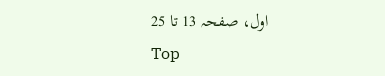اول، صفحہ 13 تا 25
Top